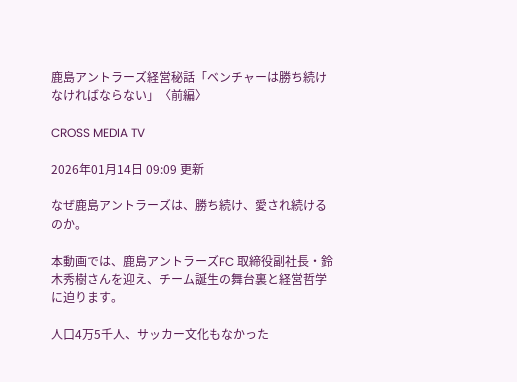鹿島アントラーズ経営秘話「ベンチャーは勝ち続けなければならない」〈前編〉

CROSS MEDIA TV

2026年01月14日 09:09 更新

なぜ鹿島アントラーズは、勝ち続け、愛され続けるのか。

本動画では、鹿島アントラーズFC 取締役副社長・鈴木秀樹さんを迎え、チーム誕生の舞台裏と経営哲学に迫ります。

人口4万5千人、サッカー文化もなかった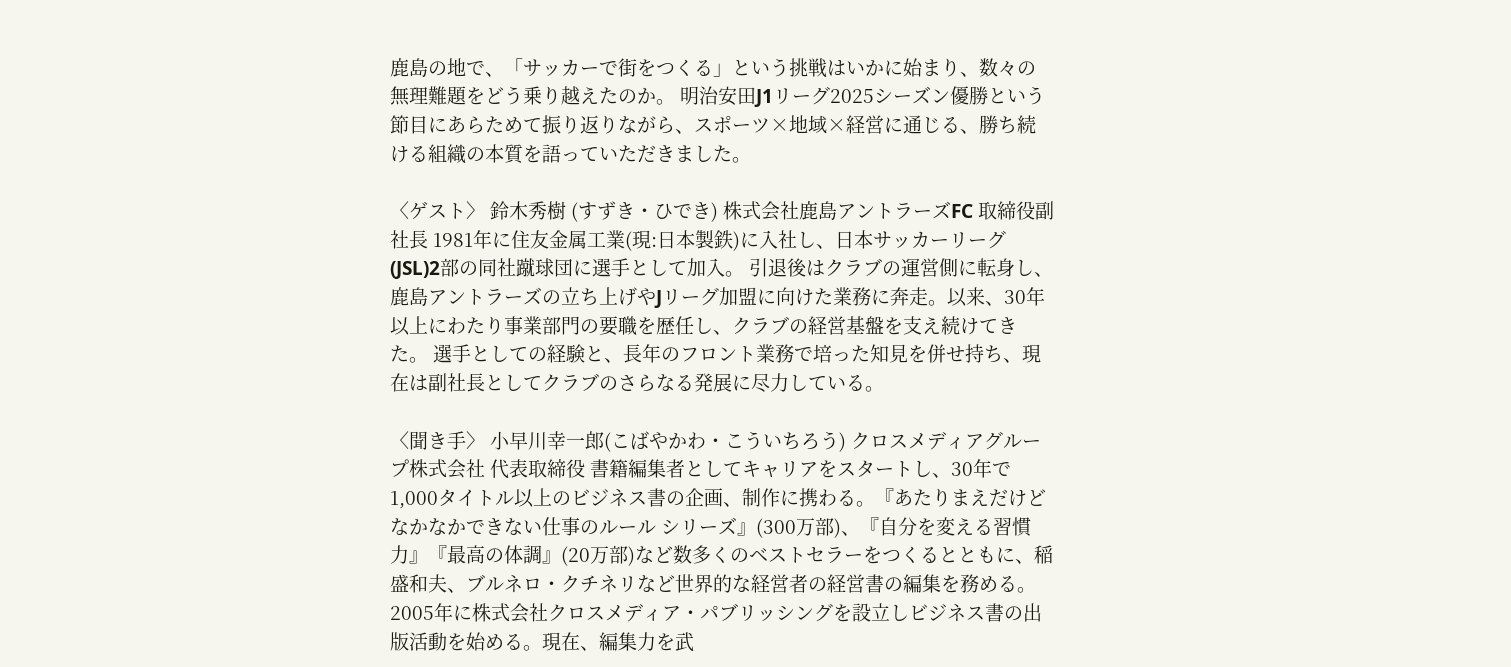鹿島の地で、「サッカーで街をつくる」という挑戦はいかに始まり、数々の無理難題をどう乗り越えたのか。 明治安田J1リーグ2025シーズン優勝という節目にあらためて振り返りながら、スポーツ×地域×経営に通じる、勝ち続ける組織の本質を語っていただきました。

〈ゲスト〉 鈴木秀樹 (すずき・ひでき) 株式会社鹿島アントラーズFC 取締役副社長 1981年に住友金属工業(現:日本製鉄)に入社し、日本サッカーリーグ(JSL)2部の同社蹴球団に選手として加入。 引退後はクラブの運営側に転身し、鹿島アントラーズの立ち上げやJリーグ加盟に向けた業務に奔走。以来、30年以上にわたり事業部門の要職を歴任し、クラブの経営基盤を支え続けてきた。 選手としての経験と、長年のフロント業務で培った知見を併せ持ち、現在は副社長としてクラブのさらなる発展に尽力している。

〈聞き手〉 小早川幸一郎(こばやかわ・こういちろう) クロスメディアグループ株式会社 代表取締役 書籍編集者としてキャリアをスタートし、30年で1,000タイトル以上のビジネス書の企画、制作に携わる。『あたりまえだけどなかなかできない仕事のルール シリーズ』(300万部)、『自分を変える習慣力』『最高の体調』(20万部)など数多くのベストセラーをつくるとともに、稲盛和夫、ブルネロ・クチネリなど世界的な経営者の経営書の編集を務める。 2005年に株式会社クロスメディア・パブリッシングを設立しビジネス書の出版活動を始める。現在、編集力を武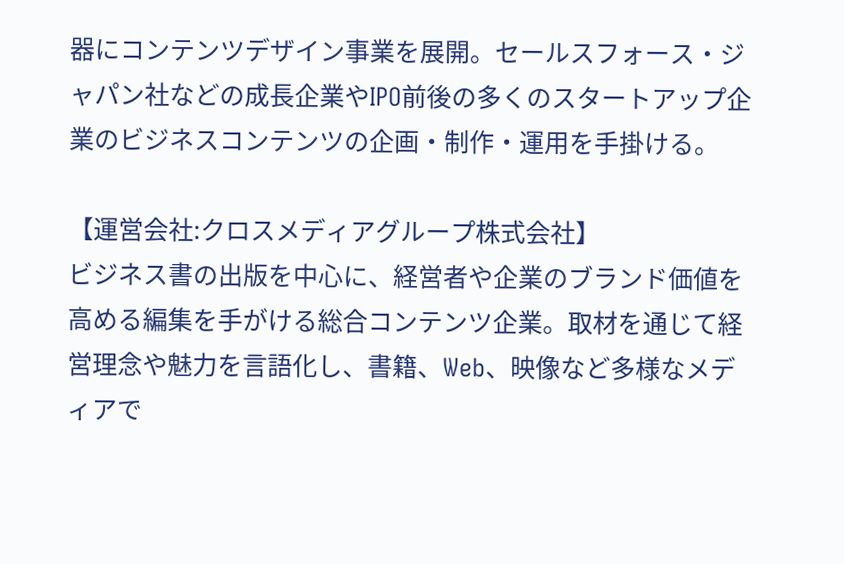器にコンテンツデザイン事業を展開。セールスフォース・ジャパン社などの成長企業やIPO前後の多くのスタートアップ企業のビジネスコンテンツの企画・制作・運用を手掛ける。

【運営会社:クロスメディアグループ株式会社】
ビジネス書の出版を中心に、経営者や企業のブランド価値を高める編集を手がける総合コンテンツ企業。取材を通じて経営理念や魅力を言語化し、書籍、Web、映像など多様なメディアで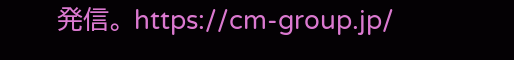発信。 https://cm-group.jp/